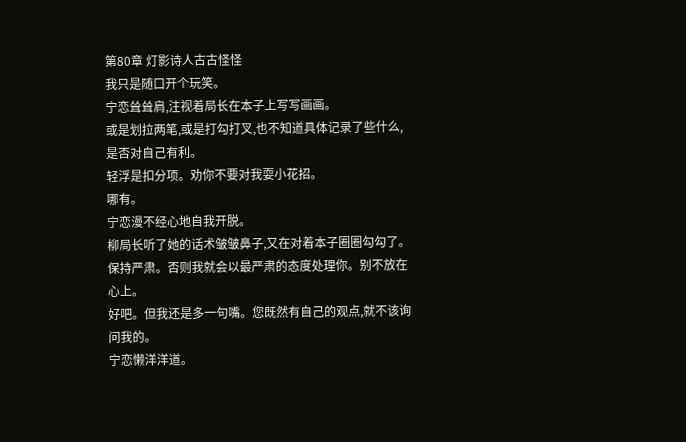第80章 灯影诗人古古怪怪
我只是随口开个玩笑。
宁恋耸耸肩,注视着局长在本子上写写画画。
或是划拉两笔,或是打勾打叉,也不知道具体记录了些什么,是否对自己有利。
轻浮是扣分项。劝你不要对我耍小花招。
哪有。
宁恋漫不经心地自我开脱。
柳局长听了她的话术皱皱鼻子,又在对着本子圈圈勾勾了。
保持严肃。否则我就会以最严肃的态度处理你。别不放在心上。
好吧。但我还是多一句嘴。您既然有自己的观点,就不该询问我的。
宁恋懒洋洋道。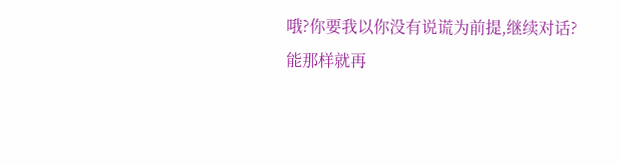哦?你要我以你没有说谎为前提,继续对话?
能那样就再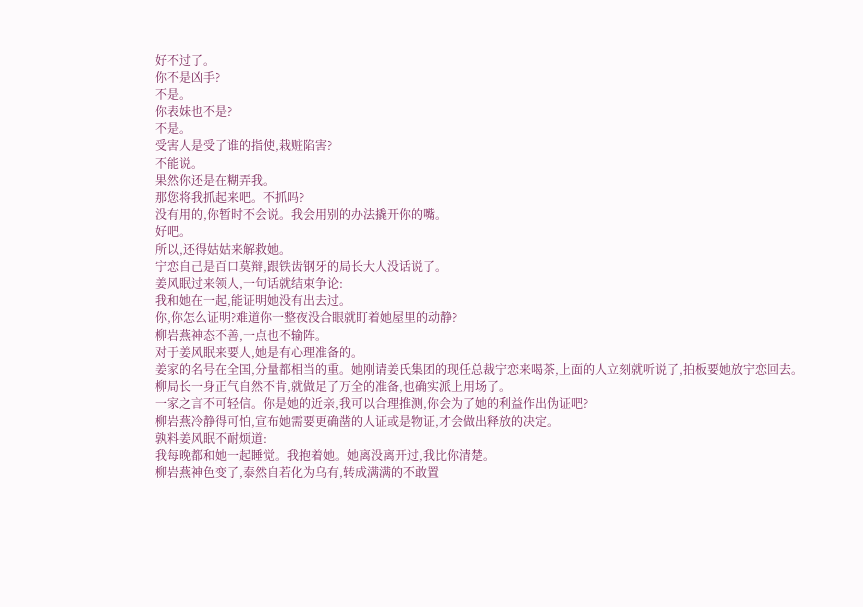好不过了。
你不是凶手?
不是。
你表妹也不是?
不是。
受害人是受了谁的指使,栽赃陷害?
不能说。
果然你还是在糊弄我。
那您将我抓起来吧。不抓吗?
没有用的,你暂时不会说。我会用别的办法撬开你的嘴。
好吧。
所以,还得姑姑来解救她。
宁恋自己是百口莫辩,跟铁齿钢牙的局长大人没话说了。
姜风眠过来领人,一句话就结束争论:
我和她在一起,能证明她没有出去过。
你,你怎么证明?难道你一整夜没合眼就盯着她屋里的动静?
柳岩燕神态不善,一点也不输阵。
对于姜风眠来要人,她是有心理准备的。
姜家的名号在全国,分量都相当的重。她刚请姜氏集团的现任总裁宁恋来喝茶,上面的人立刻就听说了,拍板要她放宁恋回去。
柳局长一身正气自然不肯,就做足了万全的准备,也确实派上用场了。
一家之言不可轻信。你是她的近亲,我可以合理推测,你会为了她的利益作出伪证吧?
柳岩燕冷静得可怕,宣布她需要更确凿的人证或是物证,才会做出释放的决定。
孰料姜风眠不耐烦道:
我每晚都和她一起睡觉。我抱着她。她离没离开过,我比你清楚。
柳岩燕神色变了,泰然自若化为乌有,转成满满的不敢置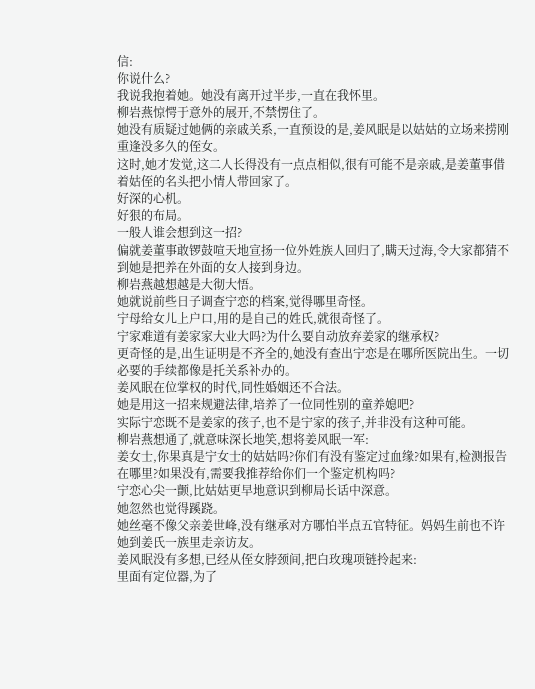信:
你说什么?
我说我抱着她。她没有离开过半步,一直在我怀里。
柳岩燕惊愕于意外的展开,不禁愣住了。
她没有质疑过她俩的亲戚关系,一直预设的是,姜风眠是以姑姑的立场来捞刚重逢没多久的侄女。
这时,她才发觉,这二人长得没有一点点相似,很有可能不是亲戚,是姜董事借着姑侄的名头把小情人带回家了。
好深的心机。
好狠的布局。
一般人谁会想到这一招?
偏就姜董事敢锣鼓喧天地宣扬一位外姓族人回归了,瞒天过海,令大家都猜不到她是把养在外面的女人接到身边。
柳岩燕越想越是大彻大悟。
她就说前些日子调查宁恋的档案,觉得哪里奇怪。
宁母给女儿上户口,用的是自己的姓氏,就很奇怪了。
宁家难道有姜家家大业大吗?为什么要自动放弃姜家的继承权?
更奇怪的是,出生证明是不齐全的,她没有查出宁恋是在哪所医院出生。一切必要的手续都像是托关系补办的。
姜风眠在位掌权的时代,同性婚姻还不合法。
她是用这一招来规避法律,培养了一位同性别的童养媳吧?
实际宁恋既不是姜家的孩子,也不是宁家的孩子,并非没有这种可能。
柳岩燕想通了,就意味深长地笑,想将姜风眠一军:
姜女士,你果真是宁女士的姑姑吗?你们有没有鉴定过血缘?如果有,检测报告在哪里?如果没有,需要我推荐给你们一个鉴定机构吗?
宁恋心尖一颤,比姑姑更早地意识到柳局长话中深意。
她忽然也觉得蹊跷。
她丝毫不像父亲姜世峰,没有继承对方哪怕半点五官特征。妈妈生前也不许她到姜氏一族里走亲访友。
姜风眠没有多想,已经从侄女脖颈间,把白玫瑰项链拎起来:
里面有定位器,为了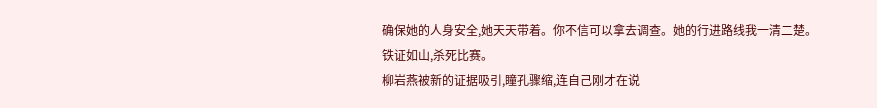确保她的人身安全,她天天带着。你不信可以拿去调查。她的行进路线我一清二楚。
铁证如山,杀死比赛。
柳岩燕被新的证据吸引,瞳孔骤缩,连自己刚才在说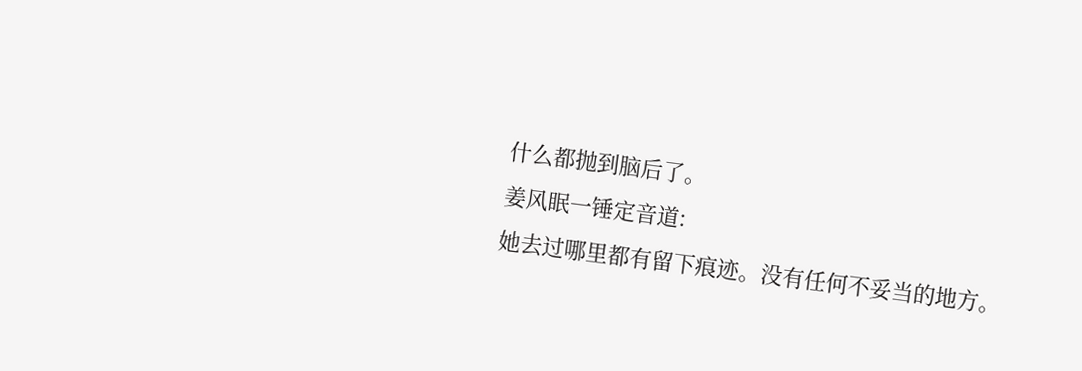什么都抛到脑后了。
姜风眠一锤定音道:
她去过哪里都有留下痕迹。没有任何不妥当的地方。